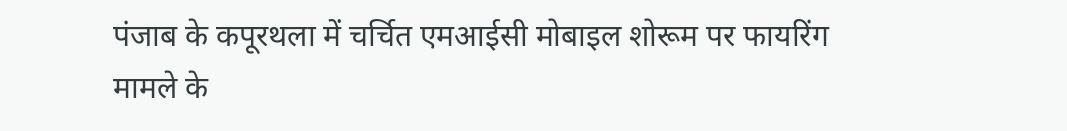पंजाब के कपूरथला में चर्चित एमआईसी मोबाइल शोरूम पर फायरिंग मामले के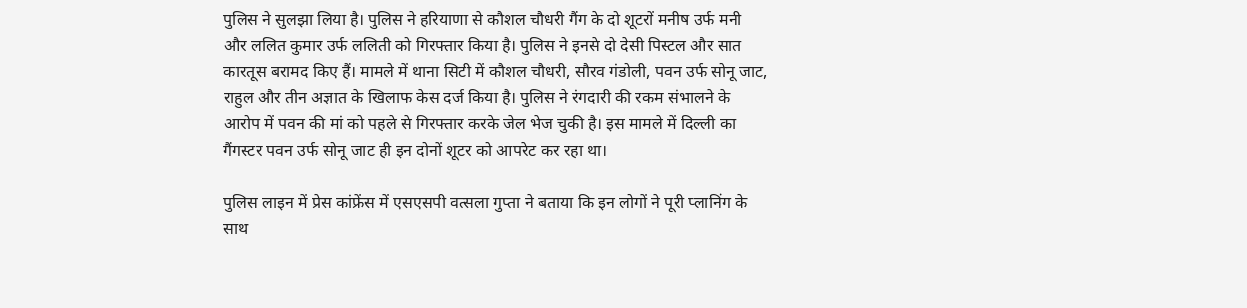पुलिस ने सुलझा लिया है। पुलिस ने हरियाणा से कौशल चौधरी गैंग के दो शूटरों मनीष उर्फ मनी और ललित कुमार उर्फ ललिती को गिरफ्तार किया है। पुलिस ने इनसे दो देसी पिस्टल और सात कारतूस बरामद किए हैं। मामले में थाना सिटी में कौशल चौधरी, सौरव गंडोली, पवन उर्फ सोनू जाट, राहुल और तीन अज्ञात के खिलाफ केस दर्ज किया है। पुलिस ने रंगदारी की रकम संभालने के आरोप में पवन की मां को पहले से गिरफ्तार करके जेल भेज चुकी है। इस मामले में दिल्ली का गैंगस्टर पवन उर्फ सोनू जाट ही इन दोनों शूटर को आपरेट कर रहा था।

पुलिस लाइन में प्रेस कांफ्रेंस में एसएसपी वत्सला गुप्ता ने बताया कि इन लोगों ने पूरी प्लानिंग के साथ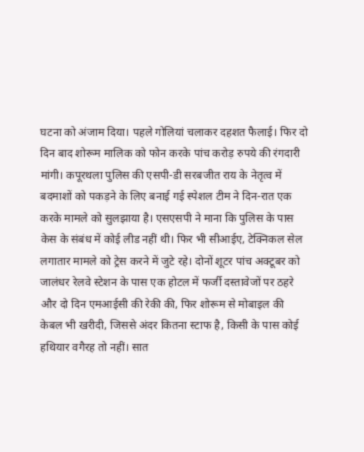घटना को अंजाम दिया। पहले गोलियां चलाकर दहशत फैलाई। फिर दो दिन बाद शोरूम मालिक को फोन करके पांच करोड़ रुपये की रंगदारी मांगी। कपूरथला पुलिस की एसपी-डी सरबजीत राय के नेतृत्व में बदमाशों को पकड़ने के लिए बनाई गई स्पेशल टीम ने दिन-रात एक करके मामले को सुलझाया है। एसएसपी ने माना कि पुलिस के पास केस के संबंध में कोई लीड नहीं थी। फिर भी सीआईए, टेक्निकल सेल लगातार मामले को ट्रेस करने में जुटे रहे। दोनों शूटर पांच अक्टूबर को जालंधर रेलवे स्टेशन के पास एक होटल में फर्जी दस्तावेजों पर ठहरे और दो दिन एमआईसी की रेकी की, फिर शोरूम से मोबाइल की केबल भी खरीदी, जिससे अंदर कितना स्टाफ है, किसी के पास कोई हथियार वगैरह तो नहीं। सात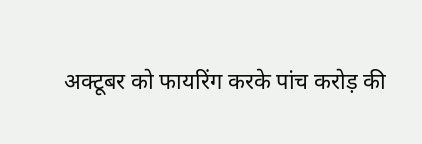अक्टूबर को फायरिंग करके पांच करोड़ की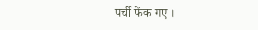पर्ची फेंक गए ।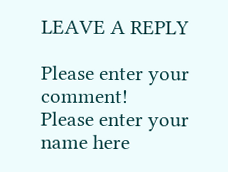LEAVE A REPLY

Please enter your comment!
Please enter your name here